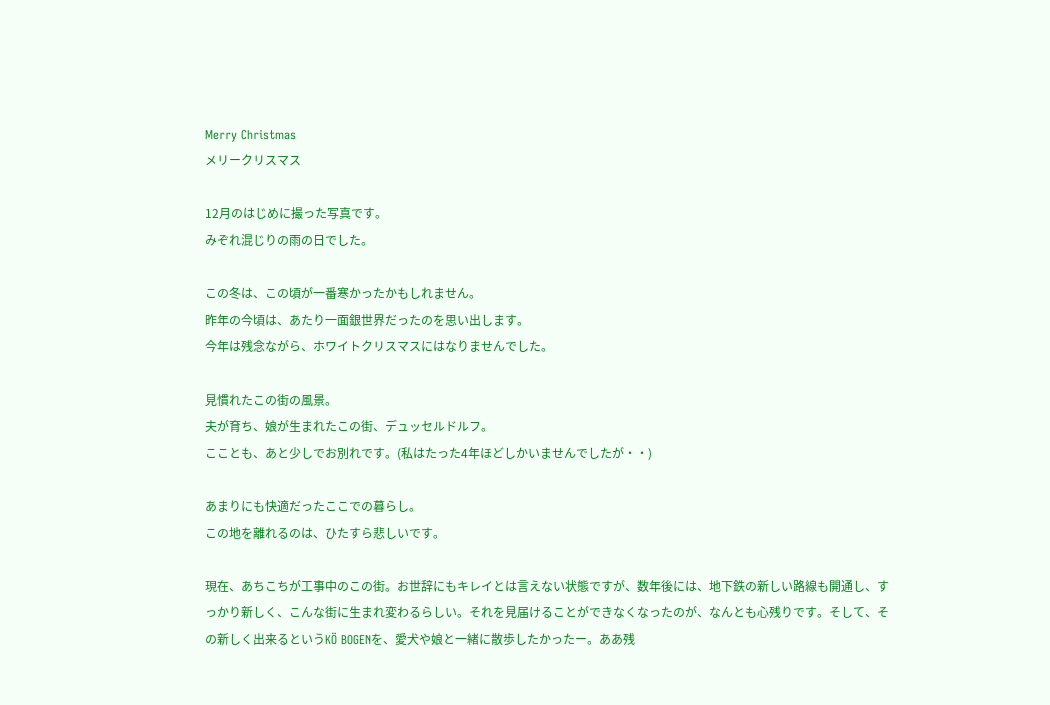Merry Christmas
メリークリスマス

12月のはじめに撮った写真です。
みぞれ混じりの雨の日でした。

この冬は、この頃が一番寒かったかもしれません。
昨年の今頃は、あたり一面銀世界だったのを思い出します。
今年は残念ながら、ホワイトクリスマスにはなりませんでした。

見慣れたこの街の風景。
夫が育ち、娘が生まれたこの街、デュッセルドルフ。
こことも、あと少しでお別れです。(私はたった4年ほどしかいませんでしたが・・)

あまりにも快適だったここでの暮らし。
この地を離れるのは、ひたすら悲しいです。

現在、あちこちが工事中のこの街。お世辞にもキレイとは言えない状態ですが、数年後には、地下鉄の新しい路線も開通し、すっかり新しく、こんな街に生まれ変わるらしい。それを見届けることができなくなったのが、なんとも心残りです。そして、その新しく出来るというKÖ BOGENを、愛犬や娘と一緒に散歩したかったー。ああ残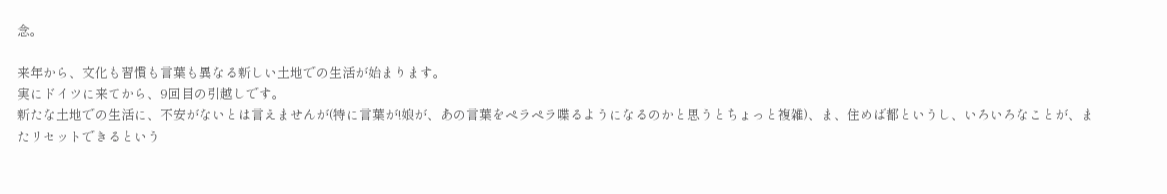念。

来年から、文化も習慣も言葉も異なる新しい土地での生活が始まります。
実にドイツに来てから、9回目の引越しです。
新たな土地での生活に、不安がないとは言えませんが(特に言葉が!娘が、あの言葉をペラペラ喋るようになるのかと思うとちょっと複雑)、ま、住めば都というし、いろいろなことが、またリセットできるという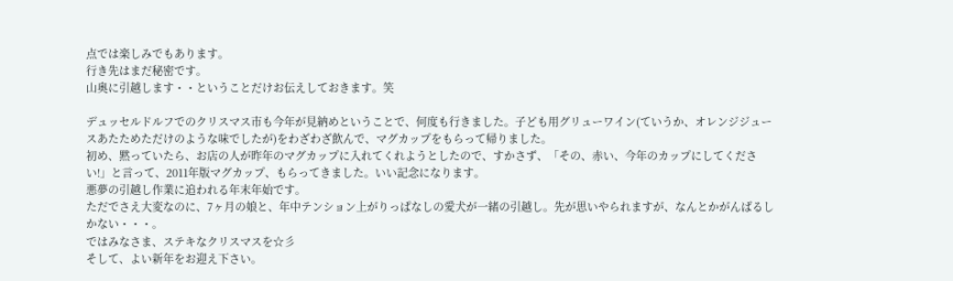点では楽しみでもあります。
行き先はまだ秘密です。
山奥に引越します・・ということだけお伝えしておきます。笑

デュッセルドルフでのクリスマス市も今年が見納めということで、何度も行きました。子ども用グリューワイン(ていうか、オレンジジュースあたためただけのような味でしたが)をわざわざ飲んで、マグカップをもらって帰りました。
初め、黙っていたら、お店の人が昨年のマグカップに入れてくれようとしたので、すかさず、「その、赤い、今年のカップにしてください!」と言って、2011年版マグカップ、もらってきました。いい記念になります。
悪夢の引越し作業に追われる年末年始です。
ただでさえ大変なのに、7ヶ月の娘と、年中テンション上がりっぱなしの愛犬が一緒の引越し。先が思いやられますが、なんとかがんばるしかない・・・。
ではみなさま、ステキなクリスマスを☆彡
そして、よい新年をお迎え下さい。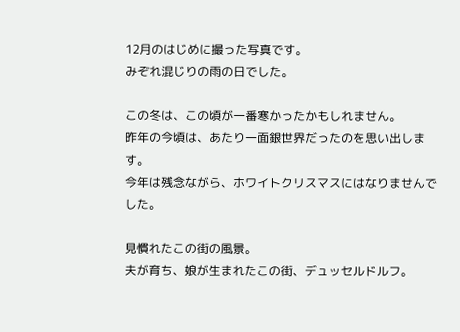12月のはじめに撮った写真です。
みぞれ混じりの雨の日でした。

この冬は、この頃が一番寒かったかもしれません。
昨年の今頃は、あたり一面銀世界だったのを思い出します。
今年は残念ながら、ホワイトクリスマスにはなりませんでした。

見慣れたこの街の風景。
夫が育ち、娘が生まれたこの街、デュッセルドルフ。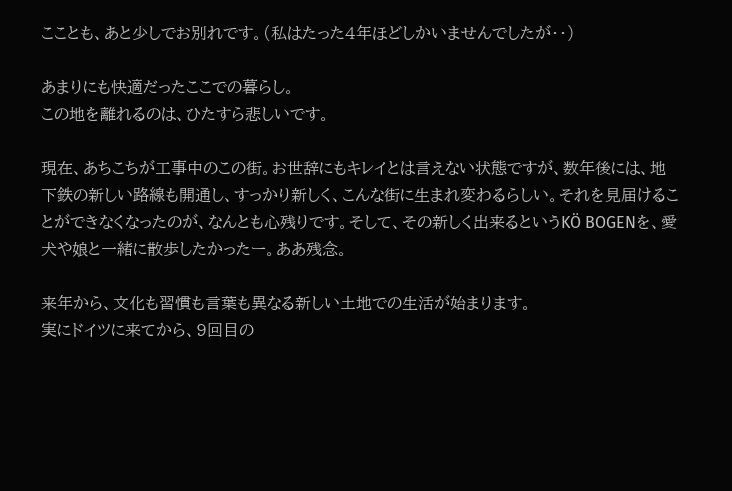こことも、あと少しでお別れです。(私はたった4年ほどしかいませんでしたが・・)

あまりにも快適だったここでの暮らし。
この地を離れるのは、ひたすら悲しいです。

現在、あちこちが工事中のこの街。お世辞にもキレイとは言えない状態ですが、数年後には、地下鉄の新しい路線も開通し、すっかり新しく、こんな街に生まれ変わるらしい。それを見届けることができなくなったのが、なんとも心残りです。そして、その新しく出来るというKÖ BOGENを、愛犬や娘と一緒に散歩したかったー。ああ残念。

来年から、文化も習慣も言葉も異なる新しい土地での生活が始まります。
実にドイツに来てから、9回目の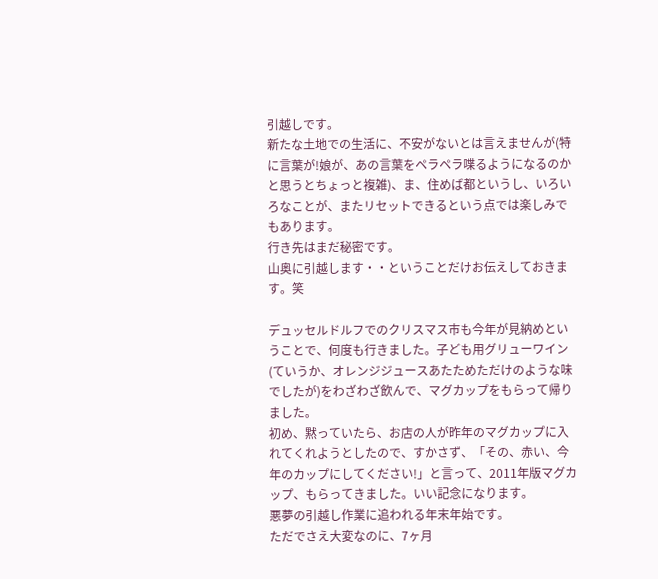引越しです。
新たな土地での生活に、不安がないとは言えませんが(特に言葉が!娘が、あの言葉をペラペラ喋るようになるのかと思うとちょっと複雑)、ま、住めば都というし、いろいろなことが、またリセットできるという点では楽しみでもあります。
行き先はまだ秘密です。
山奥に引越します・・ということだけお伝えしておきます。笑

デュッセルドルフでのクリスマス市も今年が見納めということで、何度も行きました。子ども用グリューワイン(ていうか、オレンジジュースあたためただけのような味でしたが)をわざわざ飲んで、マグカップをもらって帰りました。
初め、黙っていたら、お店の人が昨年のマグカップに入れてくれようとしたので、すかさず、「その、赤い、今年のカップにしてください!」と言って、2011年版マグカップ、もらってきました。いい記念になります。
悪夢の引越し作業に追われる年末年始です。
ただでさえ大変なのに、7ヶ月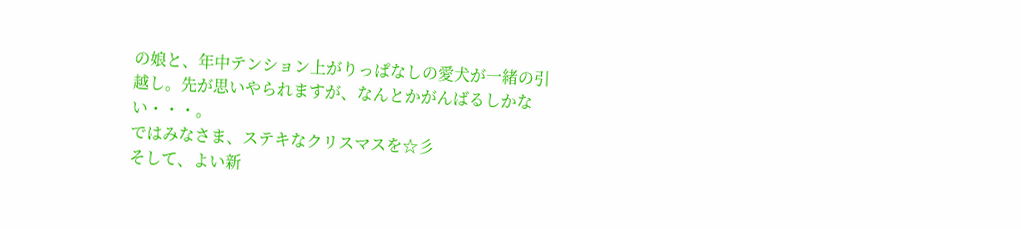の娘と、年中テンション上がりっぱなしの愛犬が一緒の引越し。先が思いやられますが、なんとかがんばるしかない・・・。
ではみなさま、ステキなクリスマスを☆彡
そして、よい新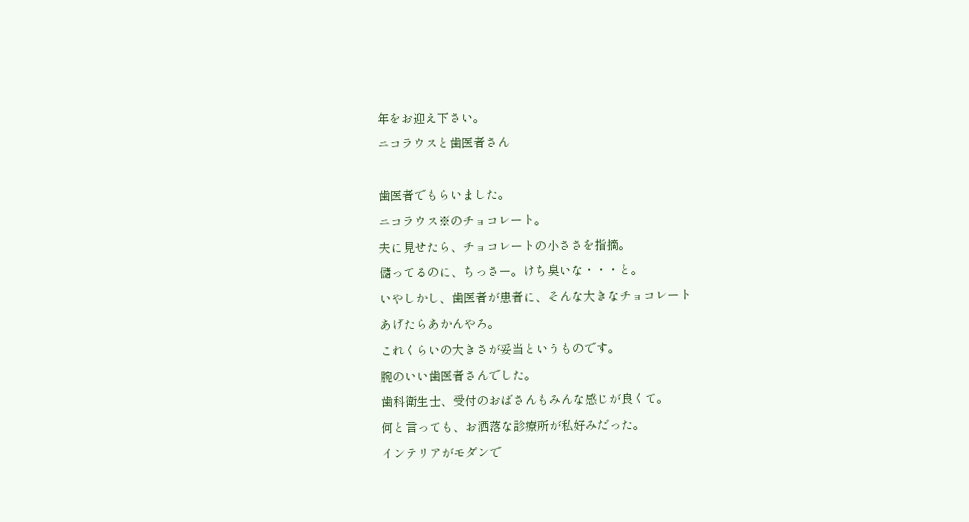年をお迎え下さい。
ニコラウスと歯医者さん

歯医者でもらいました。
ニコラウス※のチョコレート。
夫に見せたら、チョコレートの小ささを指摘。
儲ってるのに、ちっさー。けち臭いな・・・と。
いやしかし、歯医者が患者に、そんな大きなチョコレート
あげたらあかんやろ。
これくらいの大きさが妥当というものです。
腕のいい歯医者さんでした。
歯科衛生士、受付のおばさんもみんな感じが良くて。
何と言っても、お洒落な診療所が私好みだった。
インテリアがモダンで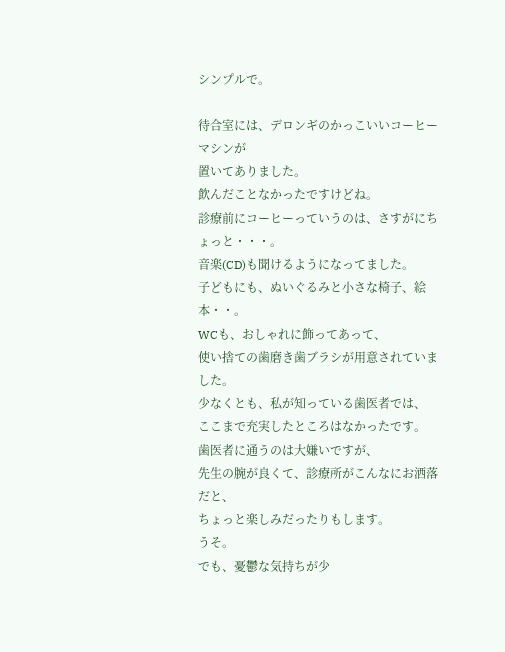シンプルで。

待合室には、デロンギのかっこいいコーヒーマシンが
置いてありました。
飲んだことなかったですけどね。
診療前にコーヒーっていうのは、さすがにちょっと・・・。
音楽(CD)も聞けるようになってました。
子どもにも、ぬいぐるみと小さな椅子、絵本・・。
WCも、おしゃれに飾ってあって、
使い捨ての歯磨き歯ブラシが用意されていました。
少なくとも、私が知っている歯医者では、
ここまで充実したところはなかったです。
歯医者に通うのは大嫌いですが、
先生の腕が良くて、診療所がこんなにお洒落だと、
ちょっと楽しみだったりもします。
うそ。
でも、憂鬱な気持ちが少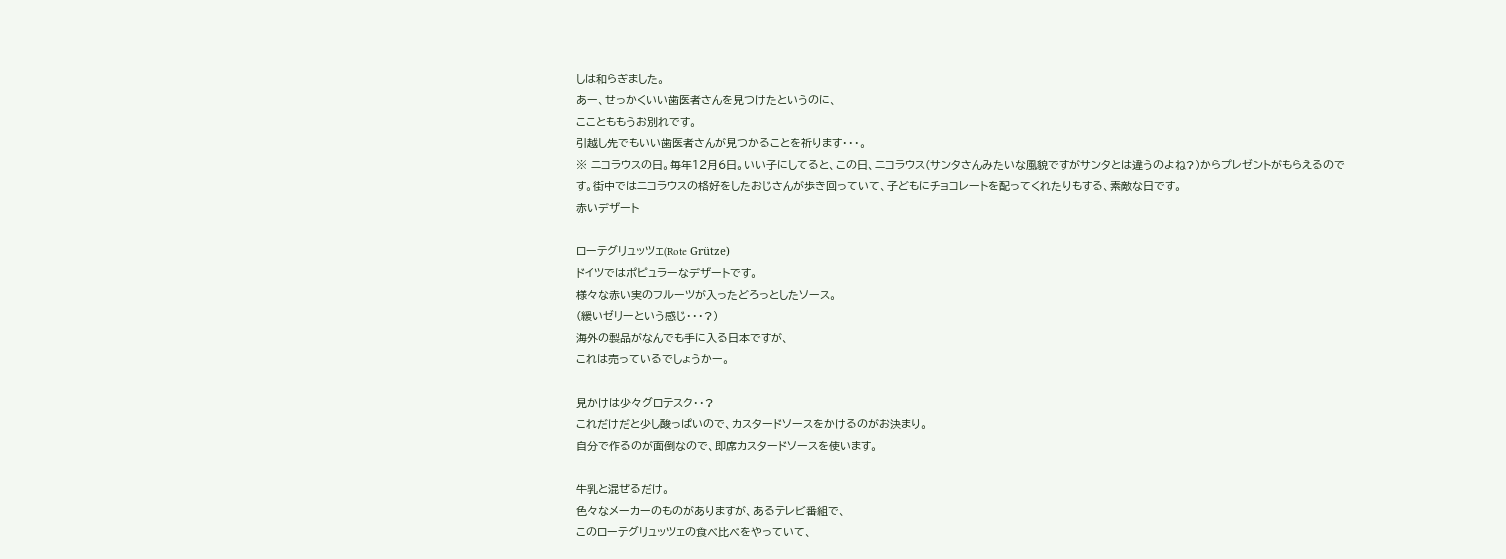しは和らぎました。
あー、せっかくいい歯医者さんを見つけたというのに、
こことももうお別れです。
引越し先でもいい歯医者さんが見つかることを祈ります・・・。
※ ニコラウスの日。毎年12月6日。いい子にしてると、この日、ニコラウス(サンタさんみたいな風貌ですがサンタとは違うのよね?)からプレゼントがもらえるのです。街中ではニコラウスの格好をしたおじさんが歩き回っていて、子どもにチョコレートを配ってくれたりもする、素敵な日です。
赤いデザート

ローテグリュッツェ(Rote Grütze)
ドイツではポピュラーなデザートです。
様々な赤い実のフルーツが入ったどろっとしたソース。
(緩いゼリーという感じ・・・?)
海外の製品がなんでも手に入る日本ですが、
これは売っているでしょうかー。

見かけは少々グロテスク・・?
これだけだと少し酸っぱいので、カスタードソースをかけるのがお決まり。
自分で作るのが面倒なので、即席カスタードソースを使います。

牛乳と混ぜるだけ。
色々なメーカーのものがありますが、あるテレビ番組で、
このローテグリュッツェの食べ比べをやっていて、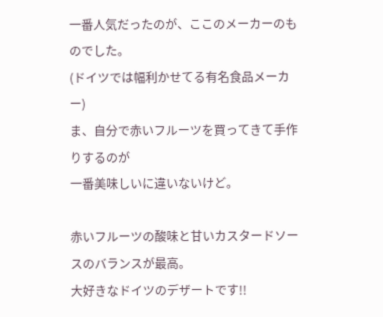一番人気だったのが、ここのメーカーのものでした。
(ドイツでは幅利かせてる有名食品メーカー)
ま、自分で赤いフルーツを買ってきて手作りするのが
一番美味しいに違いないけど。

赤いフルーツの酸味と甘いカスタードソースのバランスが最高。
大好きなドイツのデザートです!!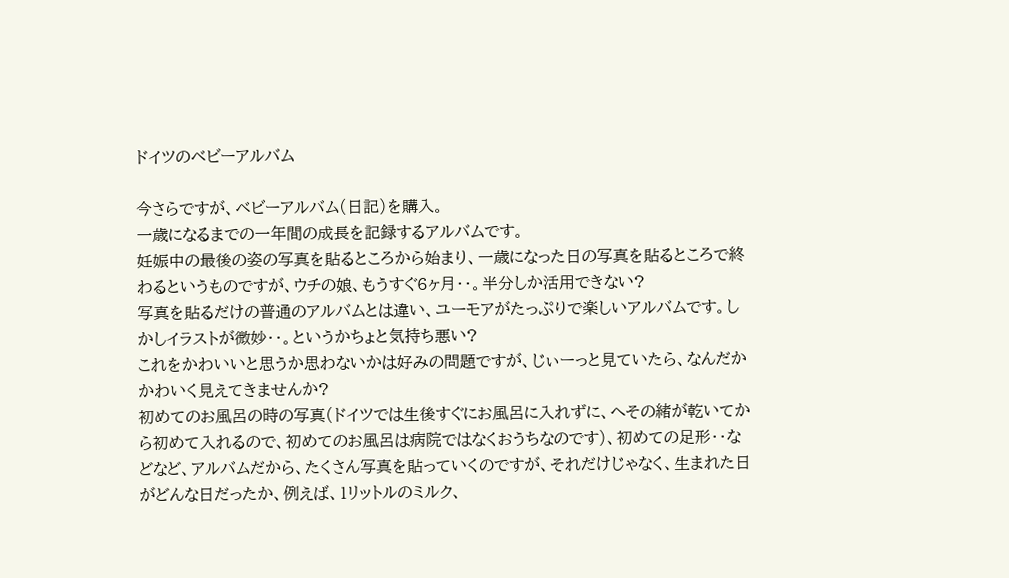ドイツのベビーアルバム

今さらですが、ベビーアルバム(日記)を購入。
一歳になるまでの一年間の成長を記録するアルバムです。
妊娠中の最後の姿の写真を貼るところから始まり、一歳になった日の写真を貼るところで終わるというものですが、ウチの娘、もうすぐ6ヶ月・・。半分しか活用できない?
写真を貼るだけの普通のアルバムとは違い、ユーモアがたっぷりで楽しいアルバムです。しかしイラストが微妙・・。というかちょと気持ち悪い?
これをかわいいと思うか思わないかは好みの問題ですが、じぃーっと見ていたら、なんだかかわいく見えてきませんか?
初めてのお風呂の時の写真(ドイツでは生後すぐにお風呂に入れずに、へその緒が乾いてから初めて入れるので、初めてのお風呂は病院ではなくおうちなのです)、初めての足形・・などなど、アルバムだから、たくさん写真を貼っていくのですが、それだけじゃなく、生まれた日がどんな日だったか、例えば、1リットルのミルク、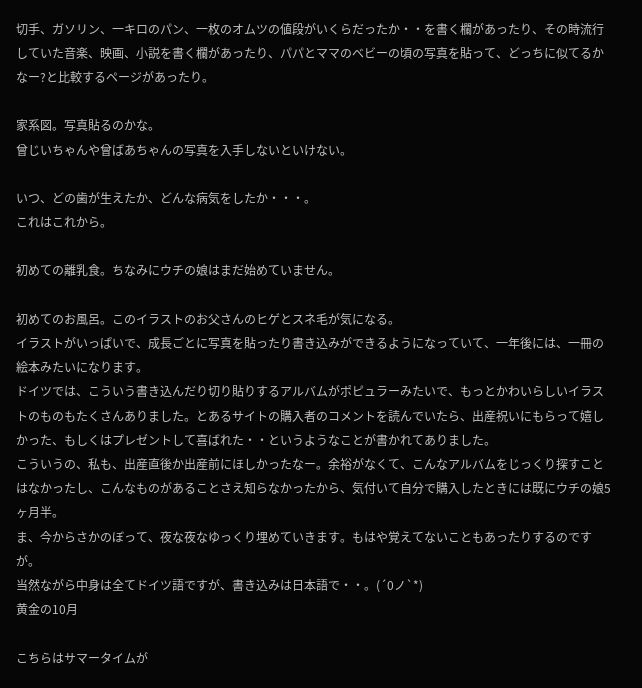切手、ガソリン、一キロのパン、一枚のオムツの値段がいくらだったか・・を書く欄があったり、その時流行していた音楽、映画、小説を書く欄があったり、パパとママのベビーの頃の写真を貼って、どっちに似てるかなー?と比較するページがあったり。

家系図。写真貼るのかな。
曾じいちゃんや曾ばあちゃんの写真を入手しないといけない。

いつ、どの歯が生えたか、どんな病気をしたか・・・。
これはこれから。

初めての離乳食。ちなみにウチの娘はまだ始めていません。

初めてのお風呂。このイラストのお父さんのヒゲとスネ毛が気になる。
イラストがいっぱいで、成長ごとに写真を貼ったり書き込みができるようになっていて、一年後には、一冊の絵本みたいになります。
ドイツでは、こういう書き込んだり切り貼りするアルバムがポピュラーみたいで、もっとかわいらしいイラストのものもたくさんありました。とあるサイトの購入者のコメントを読んでいたら、出産祝いにもらって嬉しかった、もしくはプレゼントして喜ばれた・・というようなことが書かれてありました。
こういうの、私も、出産直後か出産前にほしかったなー。余裕がなくて、こんなアルバムをじっくり探すことはなかったし、こんなものがあることさえ知らなかったから、気付いて自分で購入したときには既にウチの娘5ヶ月半。
ま、今からさかのぼって、夜な夜なゆっくり埋めていきます。もはや覚えてないこともあったりするのですが。
当然ながら中身は全てドイツ語ですが、書き込みは日本語で・・。(´0ノ`*)
黄金の10月

こちらはサマータイムが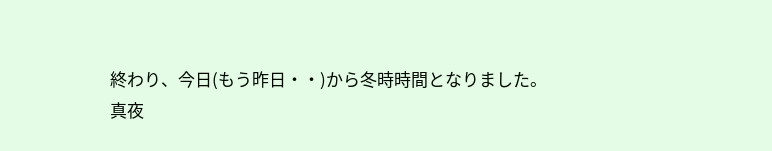終わり、今日(もう昨日・・)から冬時時間となりました。
真夜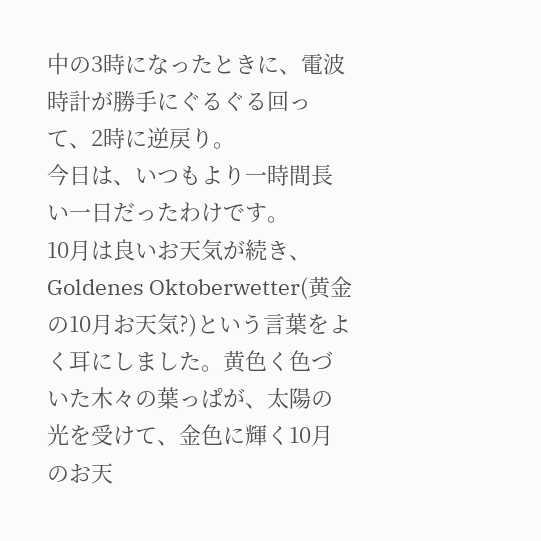中の3時になったときに、電波時計が勝手にぐるぐる回って、2時に逆戻り。
今日は、いつもより一時間長い一日だったわけです。
10月は良いお天気が続き、Goldenes Oktoberwetter(黄金の10月お天気?)という言葉をよく耳にしました。黄色く色づいた木々の葉っぱが、太陽の光を受けて、金色に輝く10月のお天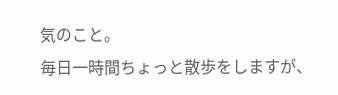気のこと。
毎日一時間ちょっと散歩をしますが、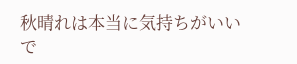秋晴れは本当に気持ちがいいで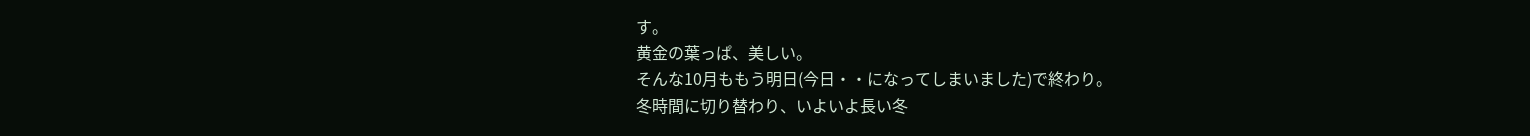す。
黄金の葉っぱ、美しい。
そんな10月ももう明日(今日・・になってしまいました)で終わり。
冬時間に切り替わり、いよいよ長い冬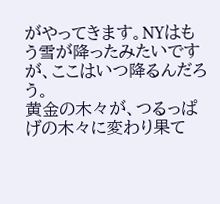がやってきます。NYはもう雪が降ったみたいですが、ここはいつ降るんだろう。
黄金の木々が、つるっぱげの木々に変わり果て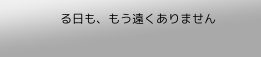る日も、もう遠くありません